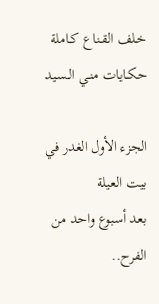خـلف القـناع كـاملة حكـايات منـي الـسـيد

الجزء الأول الغدر في بيت العيلة
بعد أسبوع واحد من الفرح..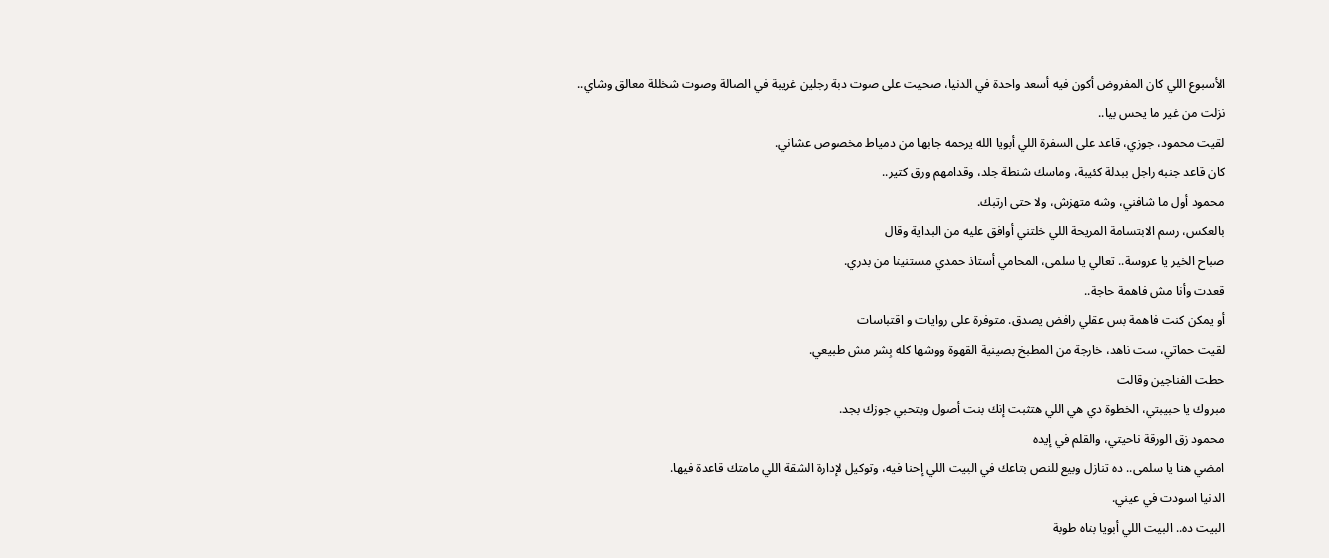الأسبوع اللي كان المفروض أكون فيه أسعد واحدة في الدنيا، صحيت على صوت دبة رجلين غريبة في الصالة وصوت شخللة معالق وشاي..
نزلت من غير ما يحس بيا..
لقيت محمود، جوزي، قاعد على السفرة اللي أبويا الله يرحمه جابها من دمياط مخصوص عشاني.
كان قاعد جنبه راجل ببدلة كئيبة، وماسك شنطة جلد، وقدامهم ورق كتير..
محمود أول ما شافني، وشه متهزش، ولا حتى ارتبك.
بالعكس، رسم الابتسامة المريحة اللي خلتني أوافق عليه من البداية وقال
صباح الخير يا عروسة.. تعالي يا سلمى، المحامي أستاذ حمدي مستنينا من بدري.
قعدت وأنا مش فاهمة حاجة..
أو يمكن كنت فاهمة بس عقلي رافض يصدق. متوفرة على روايات و اقتباسات
لقيت حماتي، ست ناهد، خارجة من المطبخ بصينية القهوة ووشها كله بِشر مش طبيعي.
حطت الفناجين وقالت
مبروك يا حبيبتي، الخطوة دي هي اللي هتثبت إنك بنت أصول وبتحبي جوزك بجد.
محمود زق الورقة ناحيتي، والقلم في إيده
امضي هنا يا سلمى.. ده تنازل وبيع للنص بتاعك في البيت اللي إحنا فيه، وتوكيل لإدارة الشقة اللي مامتك قاعدة فيها.
الدنيا اسودت في عيني.
البيت ده.. البيت اللي أبويا بناه طوبة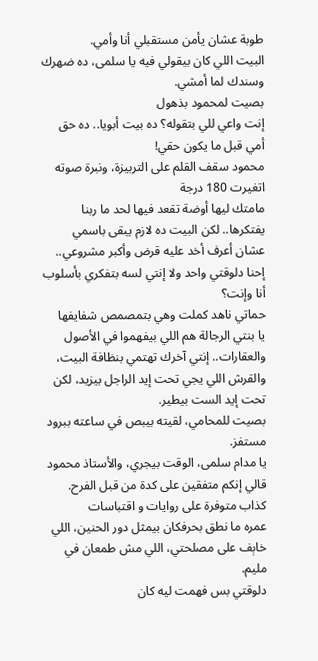طوبة عشان يأمن مستقبلي أنا وأمي.
البيت اللي كان بيقولي فيه يا سلمى، ده ضهرك وسندك لما أمشي.
بصيت لمحمود بذهول
إنت واعي للي بتقوله؟ ده بيت أبويا.. ده حق أمي قبل ما يكون حقي!
محمود سقف القلم على التربيزة، ونبرة صوته اتغيرت 180 درجة
مامتك ليها أوضة تقعد فيها لحد ما ربنا يفتكرها.. لكن البيت ده لازم يبقى باسمي عشان أعرف أخد عليه قرض وأكبر مشروعي.. إحنا دلوقتي واحد ولا إنتي لسه بتفكري بأسلوب أنا وإنت؟
حماتي ناهد كملت وهي بتمصمص شفايفها
يا بنتي الرجالة هم اللي بيفهموا في الأصول والعقارات.. إنتي آخرك تهتمي بنظافة البيت، والقرش اللي يجي تحت إيد الراجل بيزيد، لكن تحت إيد الست بيطير.
بصيت للمحامي، لقيته بيبص في ساعته ببرود مستفز.
يا مدام سلمى، الوقت بيجري، والأستاذ محمود قالي إنكم متفقين على كدة من قبل الفرح.
كذاب متوفرة على روايات و اقتباسات
عمره ما نطق بحرفكان بيمثل دور الحنين، اللي خاېف على مصلحتي، اللي مش طمعان في مليم.
دلوقتي بس فهمت ليه كان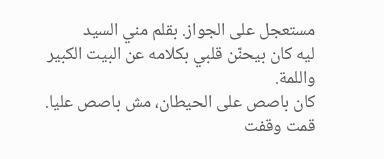مستعجل على الجواز. بقلم مني السيد
ليه كان بيحنّن قلبي بكلامه عن البيت الكبير واللمة.
كان باصص على الحيطان، مش باصص عليا.
قمت وقفت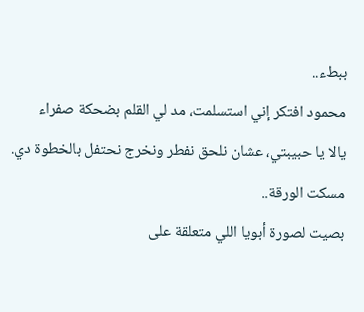ببطء..
محمود افتكر إني استسلمت، مد لي القلم بضحكة صفراء
يالا يا حبيبتي، عشان نلحق نفطر ونخرج نحتفل بالخطوة دي.
مسكت الورقة..
بصيت لصورة أبويا اللي متعلقة على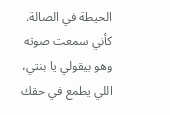الحيطة في الصالة.
كأني سمعت صوته وهو بيقولي يا بنتي، اللي يطمع في حقك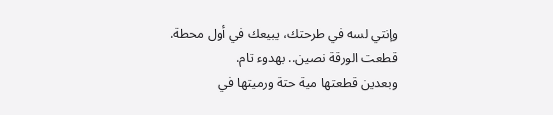وإنتي لسه في طرحتك، يبيعك في أول محطة.
قطعت الورقة نصين.. بهدوء تام.
وبعدين قطعتها مية حتة ورميتها في